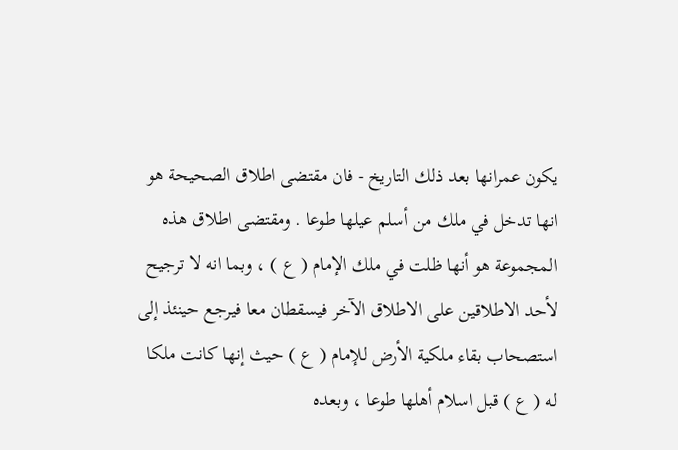يكون عمرانها بعد ذلك التاريخ - فان مقتضى اطلاق الصحيحة هو
انها تدخل في ملك من أسلم عيلها طوعا . ومقتضى اطلاق هذه
المجموعة هو أنها ظلت في ملك الإمام ( ع ) ، وبما انه لا ترجيح
لأحد الاطلاقين على الاطلاق الآخر فيسقطان معا فيرجع حينئذ إلى
استصحاب بقاء ملكية الأرض للإمام ( ع ) حيث إنها كانت ملكا
له ( ع ) قبل اسلام أهلها طوعا ، وبعده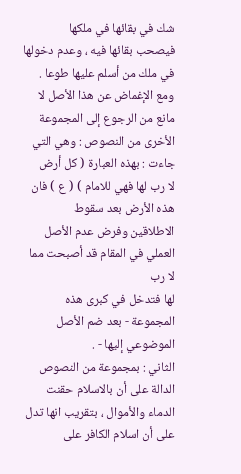شك في بقائها في ملكها
فيصحب بقائها فيه ، وعدم دخولها في ملك من أسلم عليها طوعا .
ومع الإغماض عن هذا الأصل لا مانع من الرجوع إلى المجموعة
الأخرى من النصوص : وهي التي جاءت : بهذه العبارة ( كل أرض
لا رب لها فهي للامام ) ( ع ) فان هذه الأرض بعد سقوط
الاطلاقين وفرض عدم الأصل العملي في المقام قد أصبحت مما لا رب
لها فتدخل في كبرى هذه المجموعة - بعد ضم الأصل الموضوعي إليها - .
الثاني : بمجموعة من النصوص الدالة على أن بالاسلام حقنت
الدماء والأموال ، بتقريب انها تدل على أن اسلام الكافر على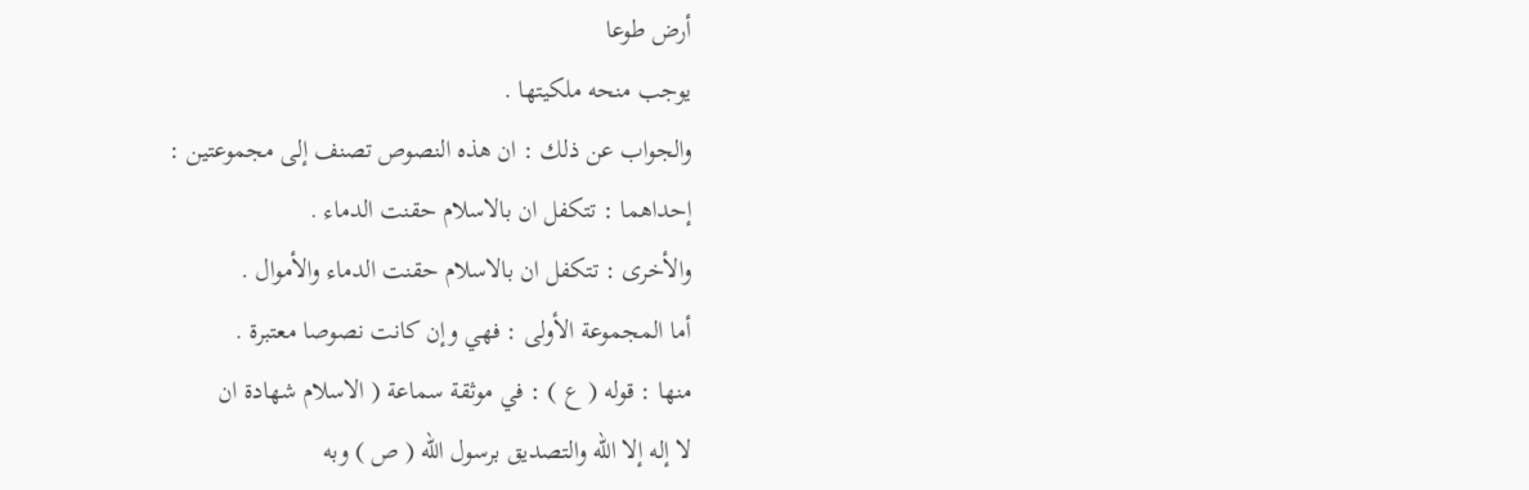أرض طوعا
يوجب منحه ملكيتها .
والجواب عن ذلك : ان هذه النصوص تصنف إلى مجموعتين :
إحداهما : تتكفل ان بالاسلام حقنت الدماء .
والأخرى : تتكفل ان بالاسلام حقنت الدماء والأموال .
أما المجموعة الأولى : فهي وإن كانت نصوصا معتبرة .
منها : قوله ( ع ) : في موثقة سماعة ( الاسلام شهادة ان
لا إله إلا الله والتصديق برسول الله ( ص ) وبه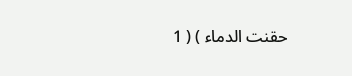حقنت الدماء ) ( 1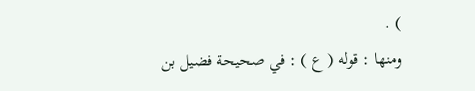) .
ومنها : قوله ( ع ) : في صحيحة فضيل بن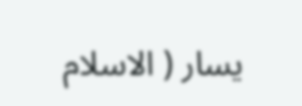يسار ( الاسلام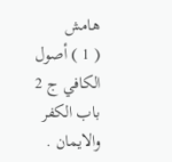هامش
( 1 ) أصول الكافي ج 2 باب الكفر والايمان .